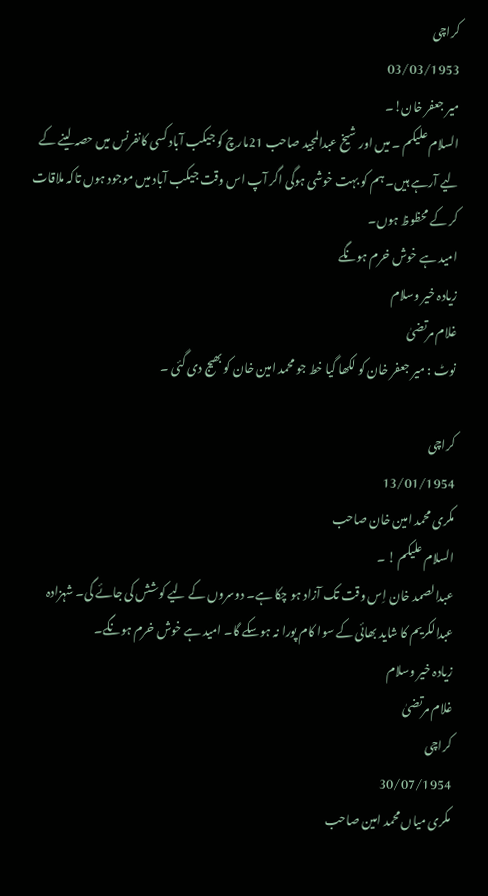کراچی
03/03/1953
میر جعفر خان!۔
السلام علیکم ۔ میں اور شیخ عبدالمجید صاحب 21مارچ کو جیکب آباد کسی کانفرنس میں حصہ لینے کے لیے آرہے ہیں۔ ہم کو بہت خوشی ہوگی اگر آپ اس وقت جیکب آباد میں موجود ہوں تاکہ ملاقات کر کے محظوظ ہوں۔
امید ہے خوش خرم ہونگے
زیادہ خیر وسلام
غلام مرتضیٰ
نوٹ : میر جعفر خان کو لکھا گیا خط جو محمد امین خان کو بھیج دی گئی ۔

کراچی
13/01/1954
مکری محمد امین خان صاحب
السلام علیکم ! ۔
عبدالصمد خان اِس وقت تک آزاد ہو چکا ہے۔ دوسروں کے لیے کوشش کی جائے گی۔ شہزادہ عبدالکریم کا شاید بھائی کے سوا کام پورا نہ ہوسکے گا۔ امید ہے خوش خرم ہونگے۔
زیادہ خیر وسلام
غلام مرتضیٰ
کراچی
30/07/1954
مکری میاں محمد امین صاحب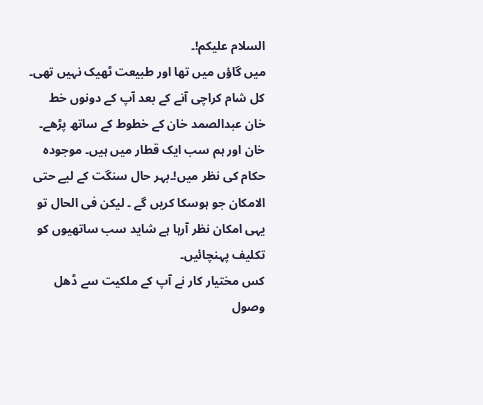السلام علیکم!۔
میں گاؤں میں تھا اور طبیعت ٹھیک نہیں تھی۔ کل شام کراچی آنے کے بعد آپ کے دونوں خط خان عبدالصمد خان کے خطوط کے ساتھ پڑھے۔
خان اور ہم سب ایک قطار میں ہیں۔ موجودہ حکام کی نظر میں!۔بہر حال سنگت کے لیے حتی الامکان جو ہوسکا کریں گے ۔ لیکن فی الحال تو یہی امکان نظر آرہا ہے شاید سب ساتھیوں کو تکلیف پہنچائیں۔
کس مختیار کار نے آپ کے ملکیت سے ڈھل وصول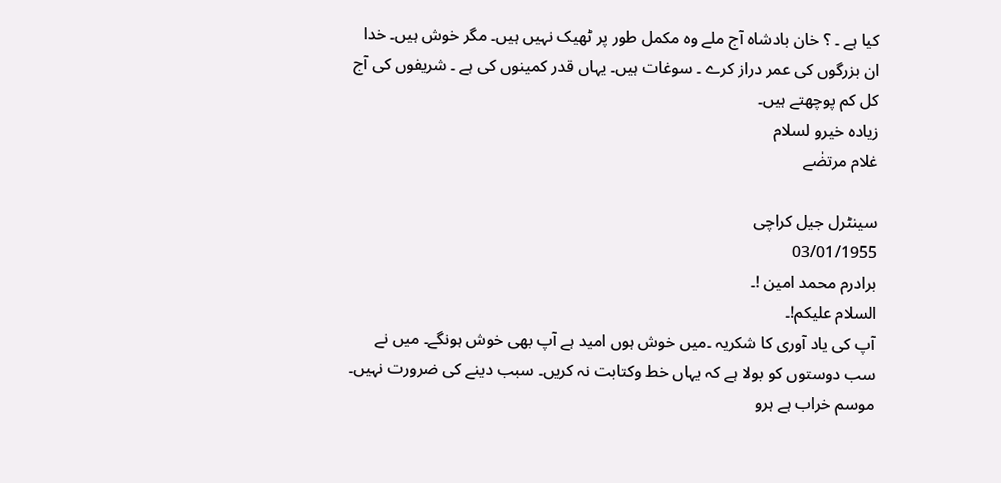کیا ہے ۔ ؟ خان بادشاہ آج ملے وہ مکمل طور پر ٹھیک نہیں ہیں۔ مگر خوش ہیں۔ خدا ان بزرگوں کی عمر دراز کرے ۔ سوغات ہیں۔ یہاں قدر کمینوں کی ہے ۔ شریفوں کی آج کل کم پوچھتے ہیں۔
زیادہ خیرو لسلام
غلام مرتضٰے

سینٹرل جیل کراچی
03/01/1955
برادرم محمد امین !۔
السلام علیکم!۔
آپ کی یاد آوری کا شکریہ ۔میں خوش ہوں امید ہے آپ بھی خوش ہونگے۔ میں نے سب دوستوں کو بولا ہے کہ یہاں خط وکتابت نہ کریں۔ سبب دینے کی ضرورت نہیں۔ موسم خراب ہے ہرو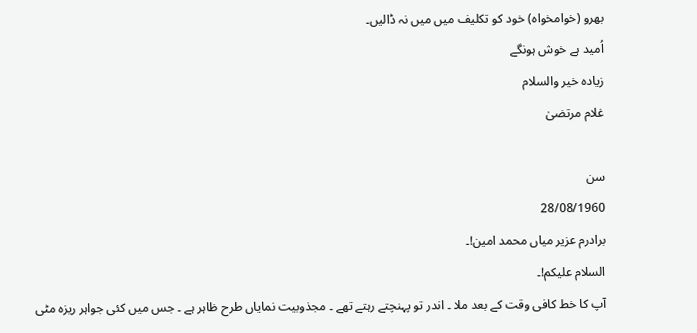بھرو (خوامخواہ) خود کو تکلیف میں میں نہ ڈالیں۔
اُمید ہے خوش ہونگے
زیادہ خیر والسلام
غلام مرتضیٰ

سن
28/08/1960
برادرم عزیر میاں محمد امین!۔
السلام علیکم!۔
آپ کا خط کافی وقت کے بعد ملا ۔ اندر تو پہنچتے رہتے تھے ۔ مجذوبیت نمایاں طرح ظاہر ہے ۔ جس میں کئی جواہر ریزہ مٹی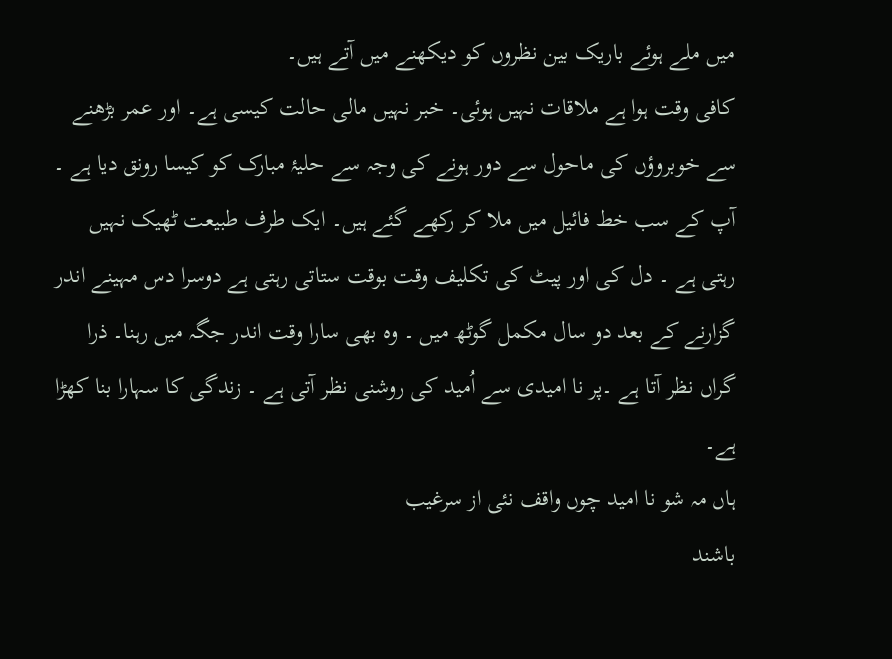میں ملے ہوئے باریک بین نظروں کو دیکھنے میں آتے ہیں۔
کافی وقت ہوا ہے ملاقات نہیں ہوئی۔ خبر نہیں مالی حالت کیسی ہے۔ اور عمر بڑھنے سے خوبروؤں کی ماحول سے دور ہونے کی وجہ سے حلیۂ مبارک کو کیسا رونق دیا ہے ۔
آپ کے سب خط فائیل میں ملا کر رکھے گئے ہیں۔ ایک طرف طبیعت ٹھیک نہیں رہتی ہے ۔ دل کی اور پیٹ کی تکلیف وقت بوقت ستاتی رہتی ہے دوسرا دس مہینے اندر گزارنے کے بعد دو سال مکمل گوٹھ میں ۔ وہ بھی سارا وقت اندر جگہ میں رہنا۔ ذرا گراں نظر آتا ہے ۔پر نا امیدی سے اُمید کی روشنی نظر آتی ہے ۔ زندگی کا سہارا بنا کھڑا ہے۔
ہاں مہ شو نا امید چوں واقف نئی از سرغیب
باشند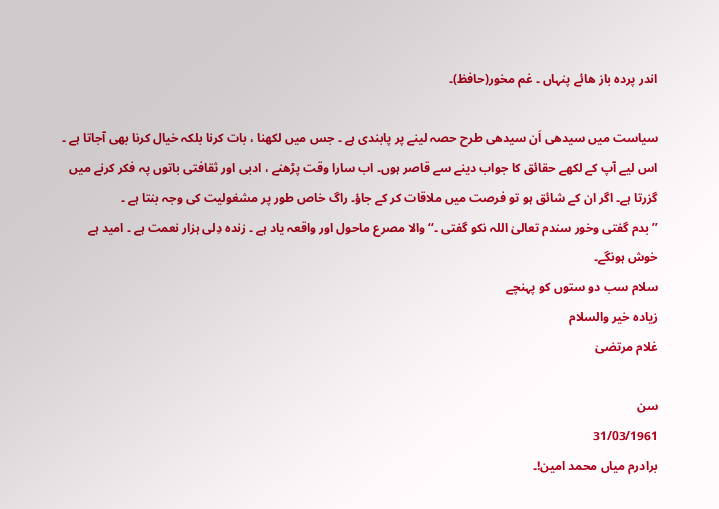اندر پردہ باز ھائے پنہاں ۔ غم مخور(حافظ)۔

سیاست میں سیدھی اَن سیدھی طرح حصہ لینے پر پابندی ہے ۔ جس میں لکھنا ، بات کرنا بلکہ خیال کرنا بھی آجاتا ہے ۔ اس لیے آپ کے لکھے حقائق کا جواب دینے سے قاصر ہوں۔ اب سارا وقت پڑھنے ، ادبی اور ثقافتی باتوں پہ فکر کرنے میں گزرتا ہے۔ اگر ان کے شائق ہو تو فرصت میں ملاقات کر کے جاؤ۔ راگ خاص طور پر مشغولیت کی وجہ بنتا ہے ۔
’’بدم گفتی وخور سندم تعالیٰ اللہ نکو گفتی ۔‘‘ والا مصرع ماحول اور واقعہ یاد ہے ۔ زندہ دِلی ہزار نعمت ہے ۔ امید ہے خوش ہونگے۔
سلام سب دو ستوں کو پہنچے
زیادہ خیر والسلام
غلام مرتضیٰ

سن
31/03/1961
برادرم میاں محمد امین!۔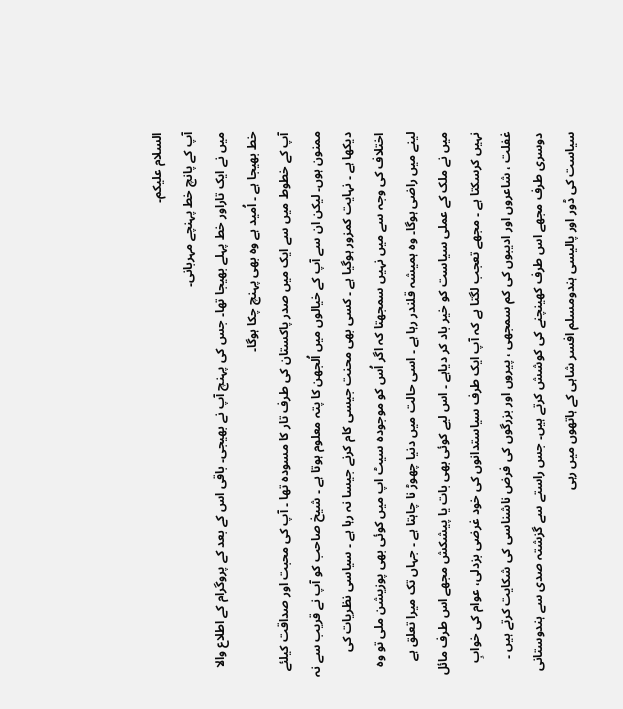السلام علیکم۔
آپ کے پانچ خط پہنچے مہربانی۔
میں نے ایک تاراور خط پہلے بھیجا تھا۔ جس کی پہنچ آپ نے بھیجی۔ باقی اس کے بعد کے پروگرام کے اطلاع والا خط بھیجا ہے ۔ اُمید ہے وہ بھی پہنچ چکا ہوگا۔
آپ کے خطوط میں سے ایک میں صدر پاکستان کی طرف تار کا مسودہ تھا ۔ آپ کی محبت اور صداقت کیلئے ممنون ہوں۔ لیکن ان سے آپ کے خیالوں میں اُلجھن کا پتہ معلوم ہوتا ہے ۔ شیخ صاحب کو آپ نے قریب سے نہ دیکھا ہے ۔ نہایت کمزور ہوگیا ہے ۔ کسی بھی محنت جیسی کام کرنے جیسا نہ رہا ہے ۔ سیاسی نظریات کی اختلاف کی وجہ سے میں نہیں سمجھتا کہ اگر اُس کو موجودہ سیٹ اپ میں کوئی بھی پوزیشن ملی تو وہ لینے میں راضی ہوگا۔ وہ ہمیشہ قلندر رہا ہے ۔ اسی حالت میں دنیا چھوڑ نا چاہتا ہے ۔ جہاں تک میرا تعلق ہے میں نے ملک کے عملی سیاست کو خیر باد کر دیاہے ۔ اس لیے کوئی بھی بات یا پیشکش مجھے اس طرف مائل نہیں کرسکتا ہے ۔ مجھے تعجب لگتا ہے کہ آپ ایک طرف سیاستدانوں کی خود غرضی بزدلی، عوام کی خوابِ غفلت ، شاعروں اور ادیبوں کی کم سمجھی ، پیروں اور بزرگوں کی فرض ناشناسی کی شکایت کرتے ہیں ۔ دوسری طرف مجھے اس طرف کھینچنے کی کوشش کرتے ہیں۔ جس راستے سے گزشتہ صدی سے ہندوستانی سیاست کی ڈور اور پالیسی ہندومسلم افسر شاہی کے ہاتھوں میں رہی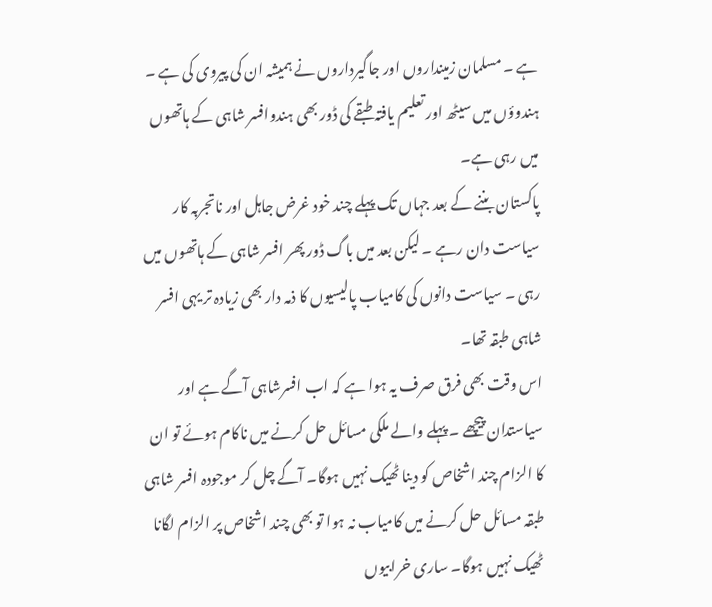ہے ۔ مسلمان زمینداروں اور جاگیرداروں نے ہمیشہ ان کی پیروی کی ہے ۔ ہندوؤں میں سیٹھ اور تعلیم یافتہ طبقے کی ڈور بھی ہندوافسر شاہی کے ہاتھوں میں رہی ہے۔
پاکستان بننے کے بعد جہاں تک پہلے چند خود غرض جاہل اور ناتجربہ کار سیاست دان رہے ۔ لیکن بعد میں باگ ڈور پھر افسر شاہی کے ہاتھوں میں رہی ۔ سیاست دانوں کی کامیاب پالیسیوں کا ذمہ دار بھی زیادہ تر یہی افسر شاہی طبقہ تھا۔
اس وقت بھی فرق صرف یہ ہوا ہے کہ اب افسرشاہی آگے ہے اور سیاستدان پیچھے ۔ پہلے والے ملکی مسائل حل کرنے میں ناکام ہوئے تو ان کا الزام چند اشخاص کو دینا ٹھیک نہیں ہوگا۔ آگے چل کر موجودہ افسر شاہی طبقہ مسائل حل کرنے میں کامیاب نہ ہوا تو بھی چند اشخاص پر الزام لگانا ٹھیک نہیں ہوگا۔ ساری خرابیوں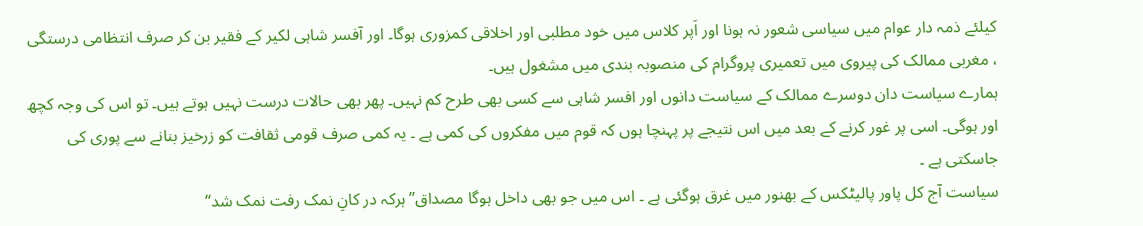کیلئے ذمہ دار عوام میں سیاسی شعور نہ ہونا اور اَپر کلاس میں خود مطلبی اور اخلاقی کمزوری ہوگا۔ اور آفسر شاہی لکیر کے فقیر بن کر صرف انتظامی درستگی ، مغربی ممالک کی پیروی میں تعمیری پروگرام کی منصوبہ بندی میں مشغول ہیں۔
ہمارے سیاست دان دوسرے ممالک کے سیاست دانوں اور افسر شاہی سے کسی بھی طرح کم نہیں۔ پھر بھی حالات درست نہیں ہوتے ہیں۔ تو اس کی وجہ کچھ اور ہوگی۔ اسی پر غور کرنے کے بعد میں اس نتیجے پر پہنچا ہوں کہ قوم میں مفکروں کی کمی ہے ۔ یہ کمی صرف قومی ثقافت کو زرخیز بنانے سے پوری کی جاسکتی ہے ۔
سیاست آج کل پاور پالیٹکس کے بھنور میں غرق ہوگئی ہے ۔ اس میں جو بھی داخل ہوگا مصداق’’ہرکہ در کانِ نمک رفت نمک شد‘‘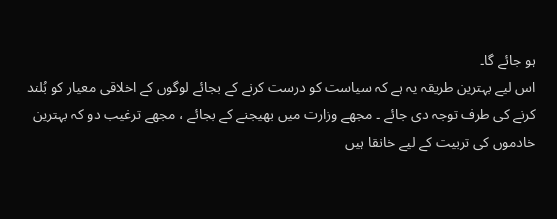ہو جائے گا۔
اس لیے بہترین طریقہ یہ ہے کہ سیاست کو درست کرنے کے بجائے لوگوں کے اخلاقی معیار کو بُلند کرنے کی طرف توجہ دی جائے ۔ مجھے وزارت میں بھیجنے کے بجائے ، مجھے ترغیب دو کہ بہترین خادموں کی تربیت کے لیے خانقا ہیں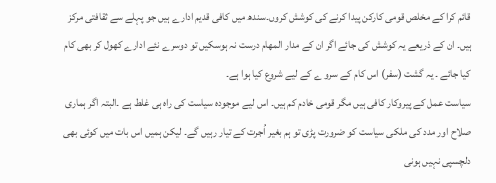قائم کرا کے مخلص قومی کارکن پیدا کرنے کی کوشش کروں۔سندھ میں کافی قدیم ادارے ہیں جو پہلے سے ثقافتی مرکز ہیں۔ ان کے ذریعے یہ کوشش کی جائے اگر ان کے مدار المھام درست نہ ہوسکیں تو دوسرے نئے ادارے کھول کر بھی کام کیا جائے ۔ یہ گشت (سفر) اس کام کے سرو ے کے لیے شروع کیا ہوا ہے۔
سیاست عمل کے پیروکار کافی ہیں مگر قومی خادم کم ہیں۔ اس لیے موجودہ سیاست کی راہ ہی غلط ہے ۔البتہ اگر ہماری صلاح اور مدد کی ملکی سیاست کو ضرورت پڑی تو ہم بغیر اُجرت کے تیار رہیں گے۔ لیکن ہمیں اس بات میں کوئی بھی دلچسپی نہیں ہونی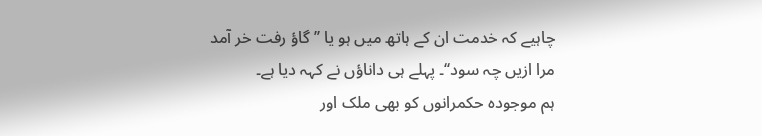چاہیے کہ خدمت ان کے ہاتھ میں ہو یا ’’ گاؤ رفت خر آمد مرا ازیں چہ سود‘‘۔ پہلے ہی داناؤں نے کہہ دیا ہے۔
ہم موجودہ حکمرانوں کو بھی ملک اور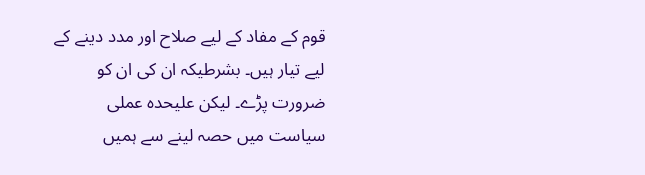قوم کے مفاد کے لیے صلاح اور مدد دینے کے لیے تیار ہیں۔ بشرطیکہ ان کی ان کو ضرورت پڑے۔ لیکن علیحدہ عملی سیاست میں حصہ لینے سے ہمیں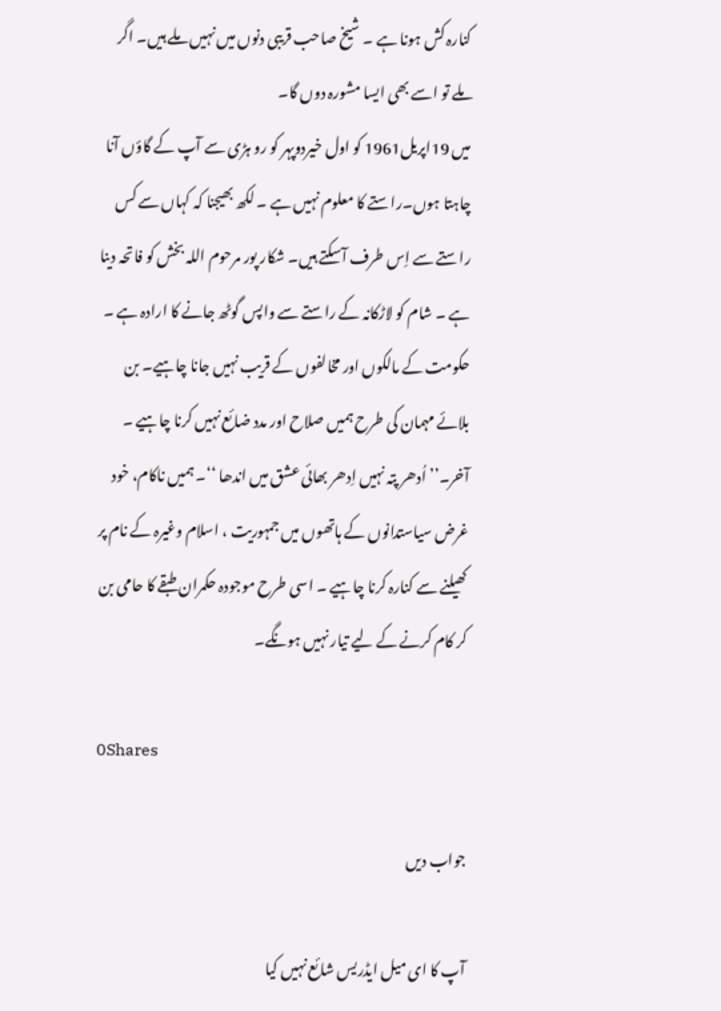کنارہ کش ہونا ہے ۔ شیخ صاحب قریبی دنوں میں نہیں ملے ہیں۔ اگر ملے تو اسے بھی ایسا مشورہ دوں گا۔
میں 19اپریل1961 کو اول خیردوپہر کو رو ہڑی سے آپ کے گاؤں آنا چاہتا ہوں۔راستے کا معلوم نہیں ہے ۔ لکھ بھیجنا کہ کہاں سے کس راستے سے اِس طرف آسکتے ہیں۔ شکار پور مرحوم اللہ بخش کو فاتحہ دینا ہے ۔ شام کو لاڑکانہ کے راستے سے واپس گوٹھ جانے کا ارادہ ہے ۔
حکومت کے مالکوں اور مخالفوں کے قریب نہیں جانا چاہیے۔ بن بلائے مہمان کی طرح ہمیں صلاح اور مدد ضائع نہیں کرنا چاہیے ۔ آخر۔’’ اُدھر پتہ نہیں اِدھر بھائی عشق میں اندھا ‘‘۔ ہمیں ناکام، خود غرض سیاستدانوں کے ہاتھوں میں جمہوریت ، اسلام وغیرہ کے نام پر کھیلنے سے کنارہ کرنا چاہیے ۔ اسی طرح موجودہ حکمران طبقے کا حامی بن کر کام کرنے کے لیے تیار نہیں ہونگے۔

0Shares

جواب دیں

آپ کا ای میل ایڈریس شائع نہیں کیا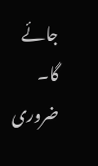جائے گا۔ ضروری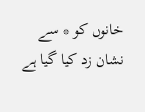خانوں کو * سے نشان زد کیا گیا ہے